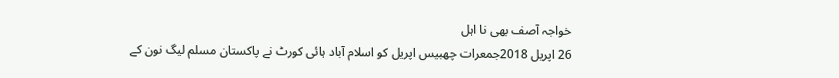خواجہ آصف بھی نا اہل
26 اپریل 2018جمعرات چھبیس اپریل کو اسلام آباد ہائی کورٹ نے پاکستان مسلم لیگ نون کے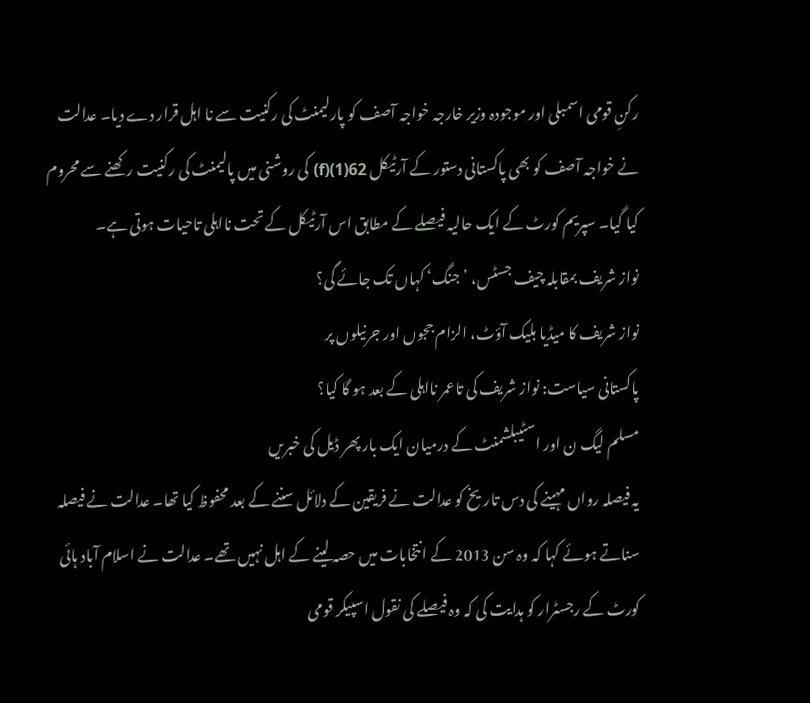رکنِ قومی اسمبلی اور موجودہ وزیر خارجہ خواجہ آصف کو پارلیمنٹ کی رکنیت سے نا اہل قرار دے دیا۔ عدالت نے خواجہ آصف کو بھی پاکستانی دستور کے آرٹیکل 62(1)(f) کی روشنی میں پالیمنٹ کی رکنیت رکھنے سے محروم کیا گیا۔ سپریم کورٹ کے ایک حالیہ فیصلے کے مطابق اس آرٹیکل کے تحت نااہلی تاحیات ہوتی ہے۔
نواز شریف بمقابلہ چیف جسٹس، ’جنگ‘ کہاں تک جائے گی؟
نواز شریف کا میڈیا بلیک آؤٹ، الزام ججوں اور جرنیلوں پر
پاکستانی سیاست: نواز شریف کی تاعمر نااہلی کے بعد ہو گا کیا؟
مسلم لیگ ن اور اسٹیبلشمنٹ کے درمیان ایک بار پھر ڈیل کی خبریں
یہ فیصلہ رواں مہینے کی دس تاریخ کو عدالت نے فریقین کے دلائل سننے کے بعد محفوظ کیا تھا۔ عدالت نے فیصلہ سناتے ہوئے کہا کہ وہ سن 2013 کے انتخابات میں حصہ لینے کے اہل نہیں تھے۔ عدالت نے اسلام آباد ہائی کورٹ کے رجسٹرار کو ہدایت کی کہ وہ فیصلے کی نقول اسپیکر قومی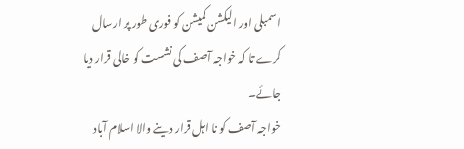اسمبلی اور الیکشن کمیشن کو فوری طور پر ارسال کرے تا کہ خواجہ آصف کی نشست کو خالی قرار دیا جائے۔
خواجہ آصف کو نا اہل قرار دینے والا اسلام آباد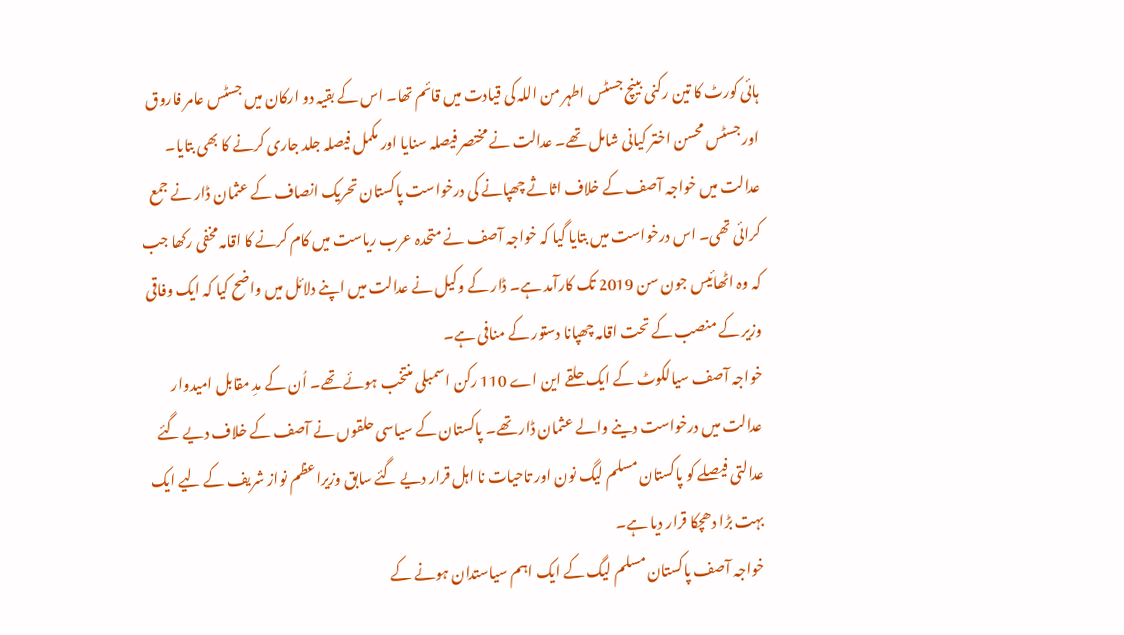ہائی کورٹ کا تین رکنی بینچ جسٹس اطہر من اللہ کی قیادت میں قائم تھا۔ اس کے بقیہ دو ارکان میں جسٹس عامر فاروق اور جسٹس محسن اختر کیانی شامل تھے۔ عدالت نے مختصر فیصلہ سنایا اور مکمل فیصلہ جلد جاری کرنے کا بھی بتایا۔
عدالت میں خواجہ آصف کے خلاف اثاثے چھپانے کی درخواست پاکستان تحریک انصاف کے عثمان ڈار نے جمع کرائی تھی۔ اس درخواست میں بتایا گیا کہ خواجہ آصف نے متحدہ عرب ریاست میں کام کرنے کا اقامہ مخفی رکھا جب کہ وہ اٹھائیس جون سن 2019 تک کارآمد ہے۔ ڈار کے وکیل نے عدالت میں اپنے دلائل میں واضح کیا کہ ایک وفاقی وزیر کے منصب کے تحت اقامہ چھپانا دستور کے منافی ہے۔
خواجہ آصف سیالکوٹ کے ایک حلقے این اے 110 رکن اسمبلی منتخب ہوئے تھے۔ اُن کے مدِ مقابل امیدوار عدالت میں درخواست دینے والے عثمان ڈار تھے۔ پاکستان کے سیاسی حلقوں نے آصف کے خلاف دیے گئے عدالتی فیصلے کو پاکستان مسلم لیگ نون اور تاحیات نا اہل قرار دیے گئے سابق وزیراعظم نواز شریف کے لیے ایک بہت بڑا دھچکا قرار دیا ہے۔
خواجہ آصف پاکستان مسلم لیگ کے ایک اہم سیاستدان ہونے کے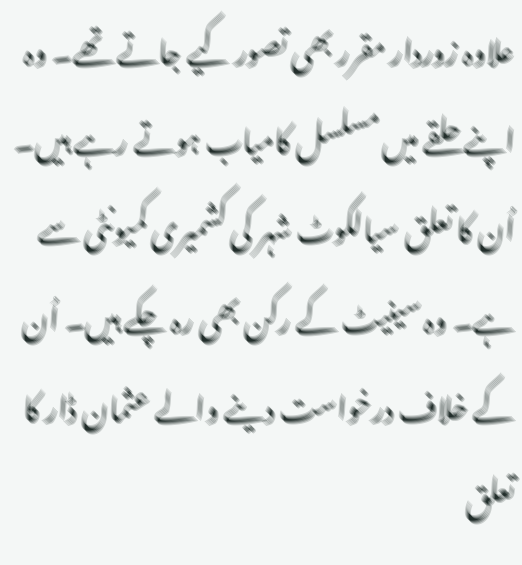علاوہ زوردار مقرر بھی تصور کیے جاتے تھے۔ وہ اپنے حلقے میں مسلسل کامیاب ہوتے رہے ہیں۔ اُن کا تعلق سیالکوٹ شہر کی کشمیری کمیونٹی سے ہے۔ وہ سینیٹ کے رکن بھی رہ چکے ہیں۔ اُن کے خلاف درخواست دینے والے عثمان ڈار کا تعلق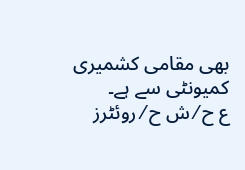بھی مقامی کشمیری کمیونٹی سے ہے۔
ع ح ⁄ ش ح ⁄ روئٹرز